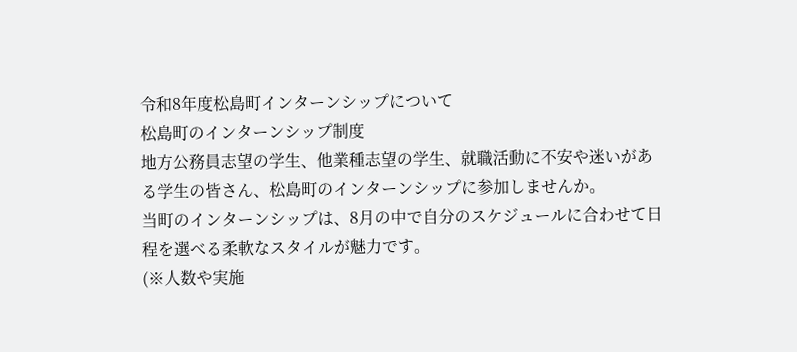令和8年度松島町インターンシップについて
松島町のインターンシップ制度
地方公務員志望の学生、他業種志望の学生、就職活動に不安や迷いがある学生の皆さん、松島町のインターンシップに参加しませんか。
当町のインターンシップは、8月の中で自分のスケジュールに合わせて日程を選べる柔軟なスタイルが魅力です。
(※人数や実施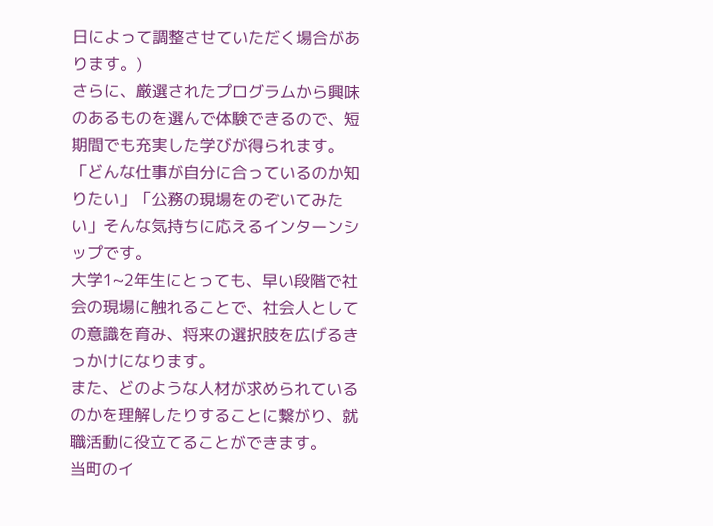日によって調整させていただく場合があります。)
さらに、厳選されたプログラムから興味のあるものを選んで体験できるので、短期間でも充実した学びが得られます。
「どんな仕事が自分に合っているのか知りたい」「公務の現場をのぞいてみたい」そんな気持ちに応えるインターンシップです。
大学1~2年生にとっても、早い段階で社会の現場に触れることで、社会人としての意識を育み、将来の選択肢を広げるきっかけになります。
また、どのような人材が求められているのかを理解したりすることに繋がり、就職活動に役立てることができます。
当町のイ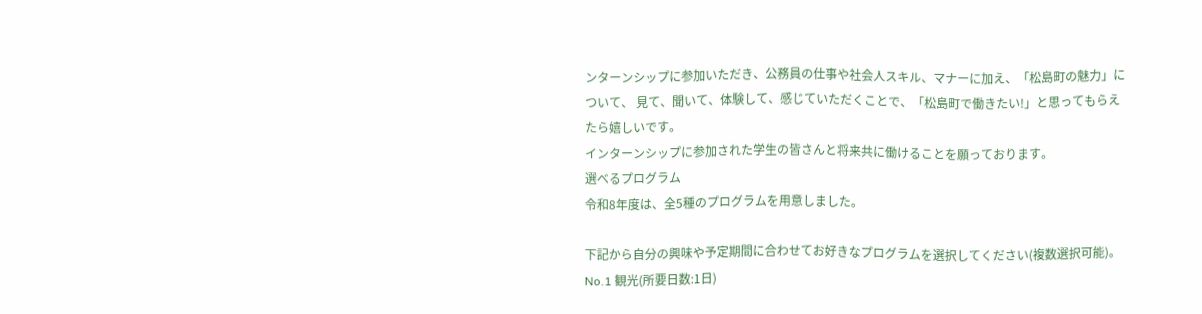ンターンシップに参加いただき、公務員の仕事や社会人スキル、マナーに加え、「松島町の魅力」について、 見て、聞いて、体験して、感じていただくことで、「松島町で働きたい!」と思ってもらえたら嬉しいです。
インターンシップに参加された学生の皆さんと将来共に働けることを願っております。
選べるプログラム
令和8年度は、全5種のプログラムを用意しました。

下記から自分の興味や予定期間に合わせてお好きなプログラムを選択してください(複数選択可能)。
No.1 観光(所要日数:1日)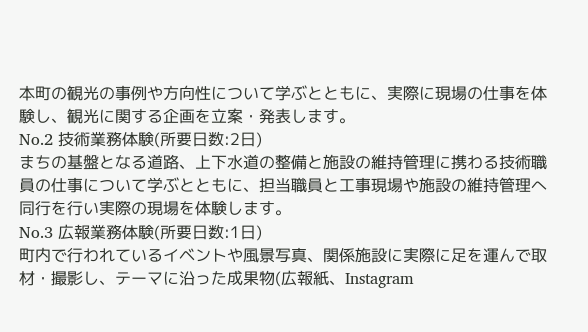本町の観光の事例や方向性について学ぶとともに、実際に現場の仕事を体験し、観光に関する企画を立案・発表します。
No.2 技術業務体験(所要日数:2日)
まちの基盤となる道路、上下水道の整備と施設の維持管理に携わる技術職員の仕事について学ぶとともに、担当職員と工事現場や施設の維持管理へ同行を行い実際の現場を体験します。
No.3 広報業務体験(所要日数:1日)
町内で行われているイベントや風景写真、関係施設に実際に足を運んで取材・撮影し、テーマに沿った成果物(広報紙、Instagram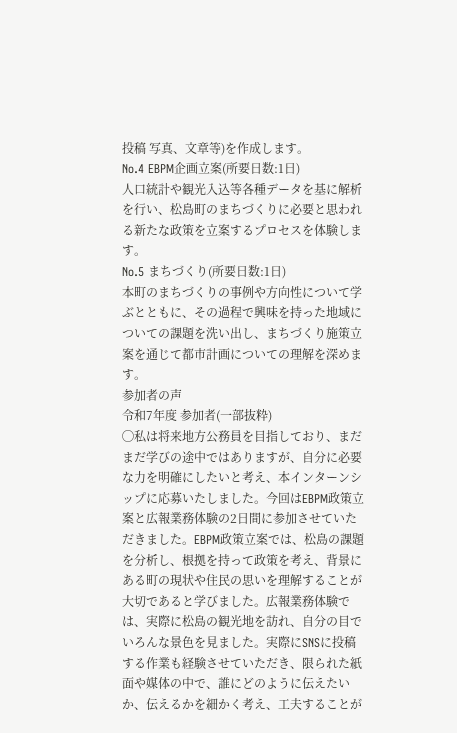投稿 写真、文章等)を作成します。
No.4 EBPM企画立案(所要日数:1日)
人口統計や観光入込等各種データを基に解析を行い、松島町のまちづくりに必要と思われる新たな政策を立案するプロセスを体験します。
No.5 まちづくり(所要日数:1日)
本町のまちづくりの事例や方向性について学ぶとともに、その過程で興味を持った地域についての課題を洗い出し、まちづくり施策立案を通じて都市計画についての理解を深めます。
参加者の声
令和7年度 参加者(一部抜粋)
◯私は将来地方公務員を目指しており、まだまだ学びの途中ではありますが、自分に必要な力を明確にしたいと考え、本インターンシップに応募いたしました。今回はEBPM政策立案と広報業務体験の2日間に参加させていただきました。EBPM政策立案では、松島の課題を分析し、根拠を持って政策を考え、背景にある町の現状や住民の思いを理解することが大切であると学びました。広報業務体験では、実際に松島の観光地を訪れ、自分の目でいろんな景色を見ました。実際にSNSに投稿する作業も経験させていただき、限られた紙面や媒体の中で、誰にどのように伝えたいか、伝えるかを細かく考え、工夫することが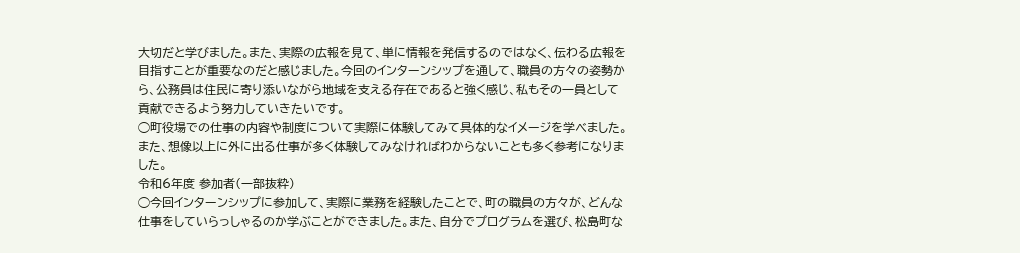大切だと学びました。また、実際の広報を見て、単に情報を発信するのではなく、伝わる広報を目指すことが重要なのだと感じました。今回のインターンシップを通して、職員の方々の姿勢から、公務員は住民に寄り添いながら地域を支える存在であると強く感じ、私もその一員として貢献できるよう努力していきたいです。
◯町役場での仕事の内容や制度について実際に体験してみて具体的なイメージを学べました。 また、想像以上に外に出る仕事が多く体験してみなければわからないことも多く参考になりました。
令和6年度 参加者(一部抜粋)
◯今回インターンシップに参加して、実際に業務を経験したことで、町の職員の方々が、どんな仕事をしていらっしゃるのか学ぶことができました。また、自分でプログラムを選び、松島町な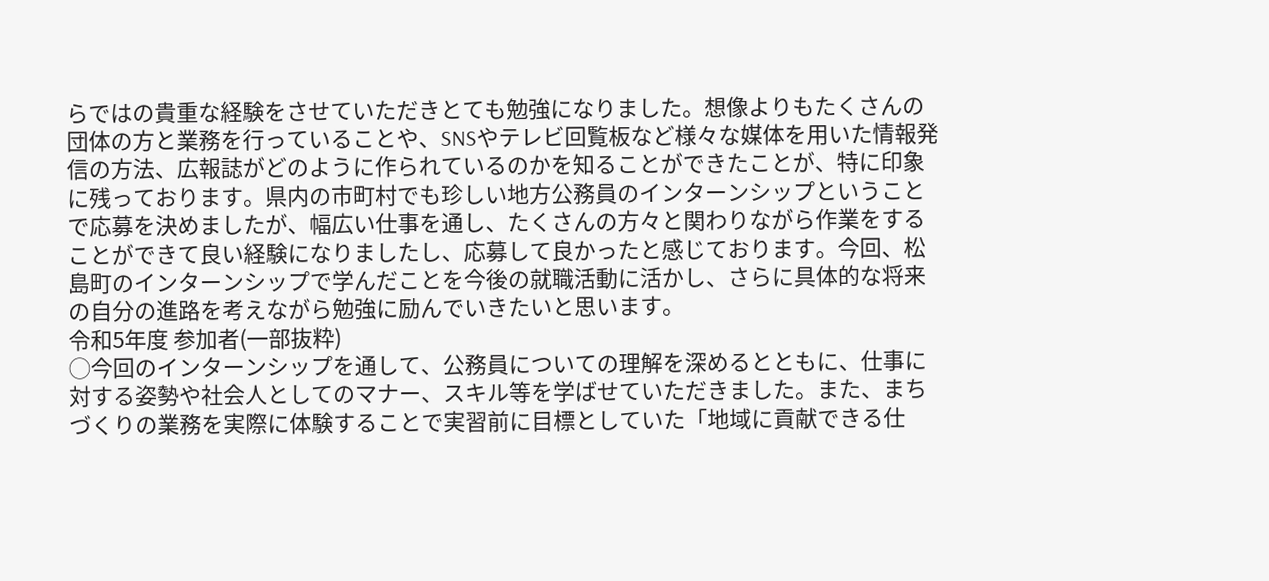らではの貴重な経験をさせていただきとても勉強になりました。想像よりもたくさんの団体の方と業務を行っていることや、SNSやテレビ回覧板など様々な媒体を用いた情報発信の方法、広報誌がどのように作られているのかを知ることができたことが、特に印象に残っております。県内の市町村でも珍しい地方公務員のインターンシップということで応募を決めましたが、幅広い仕事を通し、たくさんの方々と関わりながら作業をすることができて良い経験になりましたし、応募して良かったと感じております。今回、松島町のインターンシップで学んだことを今後の就職活動に活かし、さらに具体的な将来の自分の進路を考えながら勉強に励んでいきたいと思います。
令和5年度 参加者(一部抜粋)
◯今回のインターンシップを通して、公務員についての理解を深めるとともに、仕事に対する姿勢や社会人としてのマナー、スキル等を学ばせていただきました。また、まちづくりの業務を実際に体験することで実習前に目標としていた「地域に貢献できる仕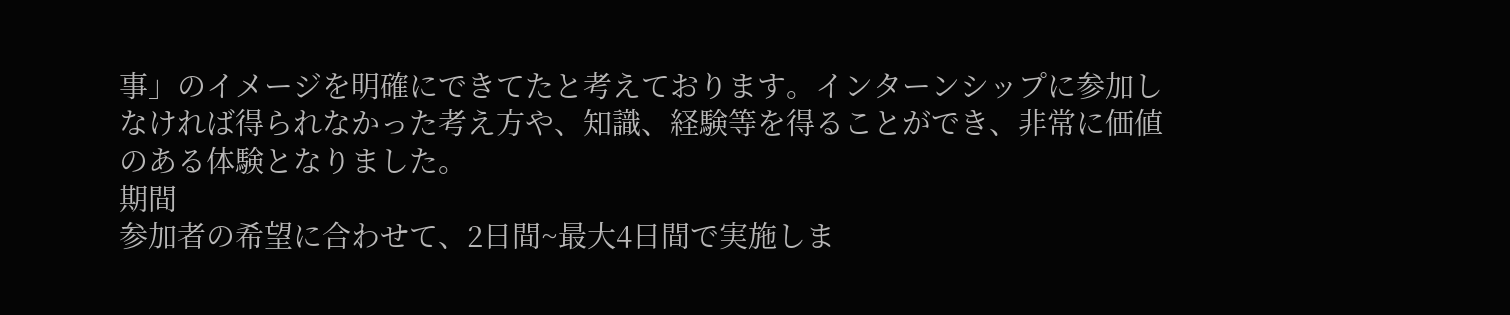事」のイメージを明確にできてたと考えております。インターンシップに参加しなければ得られなかった考え方や、知識、経験等を得ることができ、非常に価値のある体験となりました。
期間
参加者の希望に合わせて、2日間~最大4日間で実施しま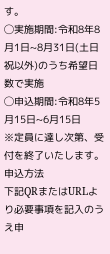す。
◯実施期間:令和8年8月1日~8月31日(土日祝以外)のうち希望日数で実施
◯申込期間:令和8年5月15日~6月15日
※定員に達し次第、受付を終了いたします。
申込方法
下記QRまたはURLより必要事項を記入のうえ申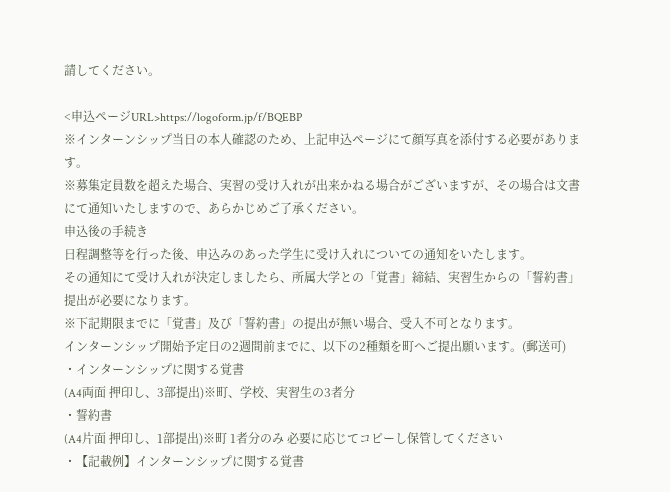請してください。

<申込ページURL>https://logoform.jp/f/BQEBP
※インターンシップ当日の本人確認のため、上記申込ページにて顔写真を添付する必要があります。
※募集定員数を超えた場合、実習の受け入れが出来かねる場合がございますが、その場合は文書にて通知いたしますので、あらかじめご了承ください。
申込後の手続き
日程調整等を行った後、申込みのあった学生に受け入れについての通知をいたします。
その通知にて受け入れが決定しましたら、所属大学との「覚書」締結、実習生からの「誓約書」提出が必要になります。
※下記期限までに「覚書」及び「誓約書」の提出が無い場合、受入不可となります。
インターンシップ開始予定日の2週間前までに、以下の2種類を町へご提出願います。(郵送可)
・インターンシップに関する覚書
(A4両面 押印し、3部提出)※町、学校、実習生の3者分
・誓約書
(A4片面 押印し、1部提出)※町 1者分のみ 必要に応じてコピーし保管してください
・【記載例】インターンシップに関する覚書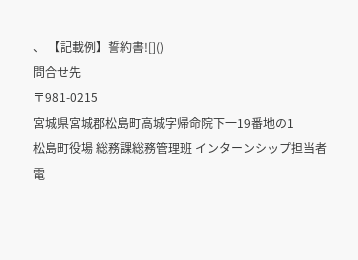、 【記載例】誓約書![]()
問合せ先
〒981-0215
宮城県宮城郡松島町高城字帰命院下一19番地の1
松島町役場 総務課総務管理班 インターンシップ担当者
電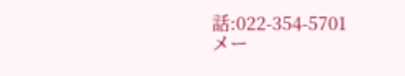話:022-354-5701
メー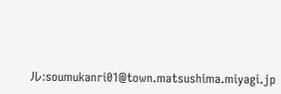ル:soumukanri01@town.matsushima.miyagi.jp